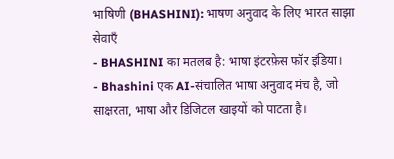भाषिणी (BHASHINI): भाषण अनुवाद के लिए भारत साझा सेवाएँ
- BHASHINI का मतलब है: भाषा इंटरफ़ेस फॉर इंडिया।
- Bhashini एक AI-संचालित भाषा अनुवाद मंच है, जो साक्षरता, भाषा और डिजिटल खाइयों को पाटता है।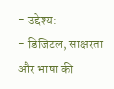- उद्देश्य:
- डिजिटल, साक्षरता और भाषा की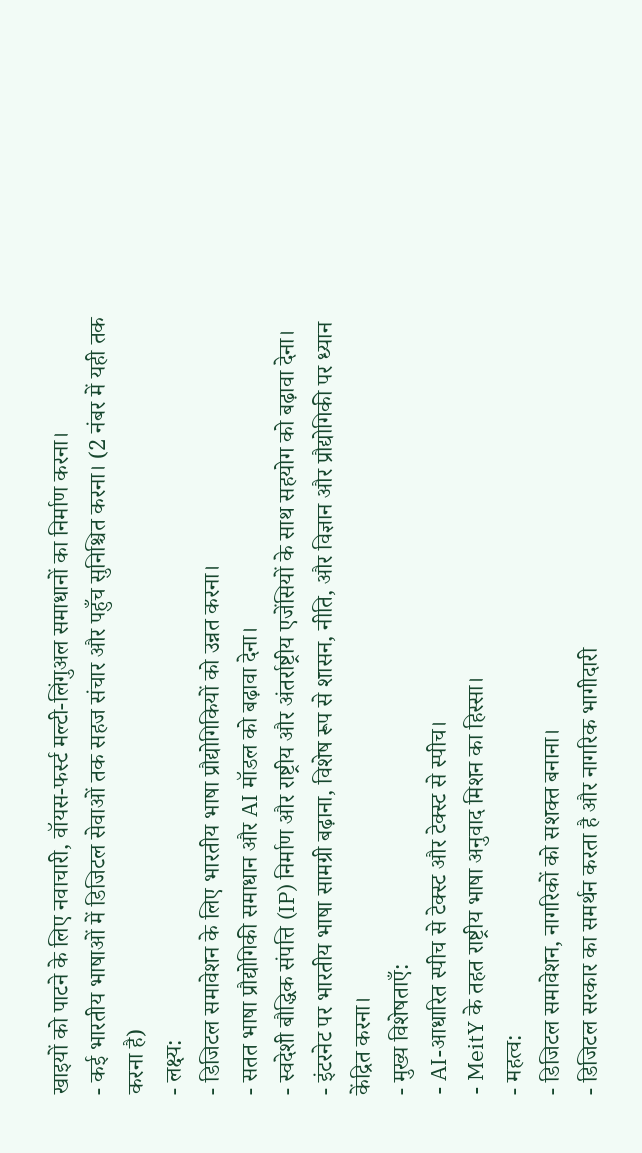खाइयों को पाटने के लिए नवाचारी, वॉयस-फर्स्ट मल्टी-लिंगुअल समाधानों का निर्माण करना।
- कई भारतीय भाषाओं में डिजिटल सेवाओं तक सहज संचार और पहुँच सुनिश्चित करना। (2 नंबर में यही तक करना है)
- लक्ष्य:
- डिजिटल समावेशन के लिए भारतीय भाषा प्रौद्योगिकियों को उन्नत करना।
- सतत भाषा प्रौद्योगिकी समाधान और AI मॉडल को बढ़ावा देना।
- स्वदेशी बौद्धिक संपत्ति (IP) निर्माण और राष्ट्रीय और अंतर्राष्ट्रीय एजेंसियों के साथ सहयोग को बढ़ावा देना।
- इंटरनेट पर भारतीय भाषा सामग्री बढ़ाना, विशेष रूप से शासन, नीति, और विज्ञान और प्रौद्योगिकी पर ध्यान केंद्रित करना।
- मुख्य विशेषताएँ:
- AI-आधारित स्पीच से टेक्स्ट और टेक्स्ट से स्पीच।
- MeitY के तहत राष्ट्रीय भाषा अनुवाद मिशन का हिस्सा।
- महत्व:
- डिजिटल समावेशन, नागरिकों को सशक्त बनाना।
- डिजिटल सरकार का समर्थन करता है और नागरिक भागीदारी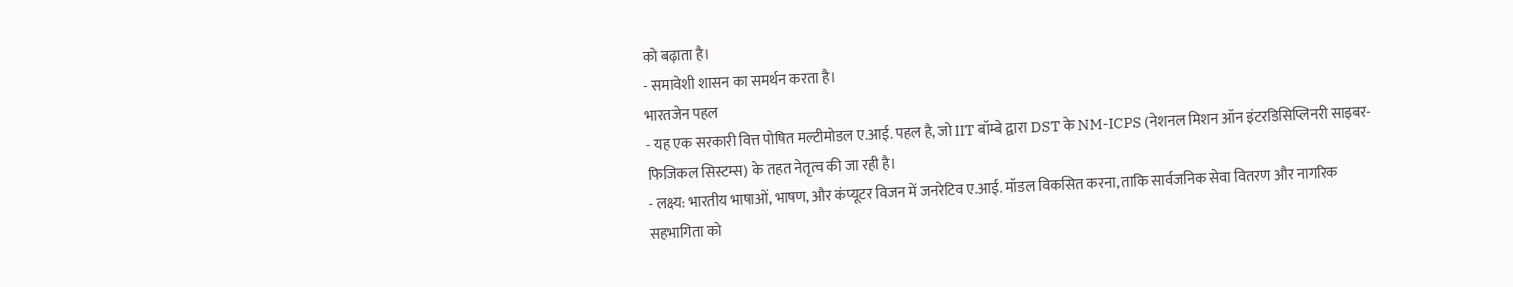को बढ़ाता है।
- समावेशी शासन का समर्थन करता है।
भारतजेन पहल
- यह एक सरकारी वित्त पोषित मल्टीमोडल ए.आई. पहल है, जो IIT बॉम्बे द्वारा DST के NM-ICPS (नेशनल मिशन ऑन इंटरडिसिप्लिनरी साइबर-फिजिकल सिस्टम्स) के तहत नेतृत्व की जा रही है।
- लक्ष्य: भारतीय भाषाओं, भाषण, और कंप्यूटर विजन में जनरेटिव ए.आई. मॉडल विकसित करना, ताकि सार्वजनिक सेवा वितरण और नागरिक सहभागिता को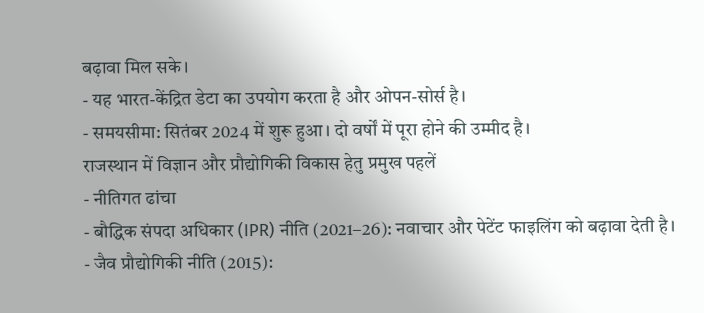बढ़ावा मिल सके।
- यह भारत-केंद्रित डेटा का उपयोग करता है और ओपन-सोर्स है।
- समयसीमा: सितंबर 2024 में शुरू हुआ। दो वर्षों में पूरा होने की उम्मीद है।
राजस्थान में विज्ञान और प्रौद्योगिकी विकास हेतु प्रमुख पहलें
- नीतिगत ढांचा
- बौद्धिक संपदा अधिकार (IPR) नीति (2021–26): नवाचार और पेटेंट फाइलिंग को बढ़ावा देती है।
- जैव प्रौद्योगिकी नीति (2015):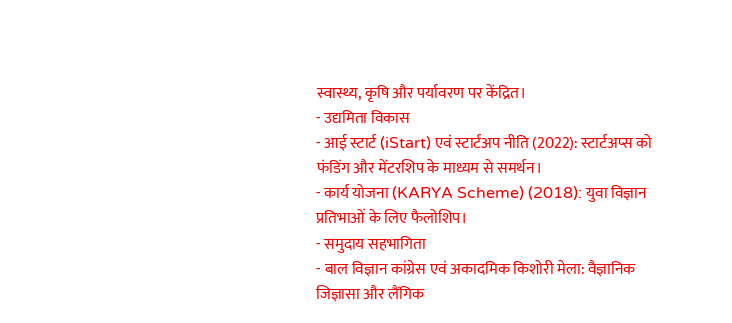स्वास्थ्य, कृषि और पर्यावरण पर केंद्रित।
- उद्यमिता विकास
- आई स्टार्ट (iStart) एवं स्टार्टअप नीति (2022): स्टार्टअप्स को फंडिंग और मेंटरशिप के माध्यम से समर्थन।
- कार्य योजना (KARYA Scheme) (2018): युवा विज्ञान प्रतिभाओं के लिए फैलोशिप।
- समुदाय सहभागिता
- बाल विज्ञान कांग्रेस एवं अकादमिक किशोरी मेला: वैज्ञानिक जिज्ञासा और लैंगिक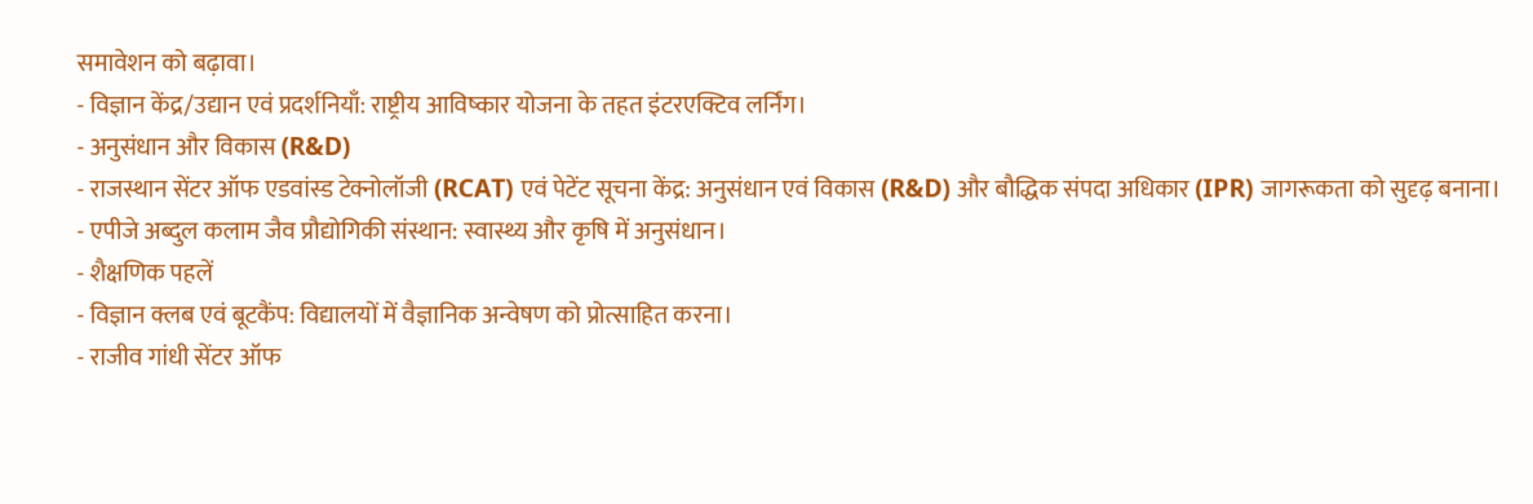समावेशन को बढ़ावा।
- विज्ञान केंद्र/उद्यान एवं प्रदर्शनियाँ: राष्ट्रीय आविष्कार योजना के तहत इंटरएक्टिव लर्निंग।
- अनुसंधान और विकास (R&D)
- राजस्थान सेंटर ऑफ एडवांस्ड टेक्नोलॉजी (RCAT) एवं पेटेंट सूचना केंद्र: अनुसंधान एवं विकास (R&D) और बौद्धिक संपदा अधिकार (IPR) जागरूकता को सुदृढ़ बनाना।
- एपीजे अब्दुल कलाम जैव प्रौद्योगिकी संस्थान: स्वास्थ्य और कृषि में अनुसंधान।
- शैक्षणिक पहलें
- विज्ञान क्लब एवं बूटकैंप: विद्यालयों में वैज्ञानिक अन्वेषण को प्रोत्साहित करना।
- राजीव गांधी सेंटर ऑफ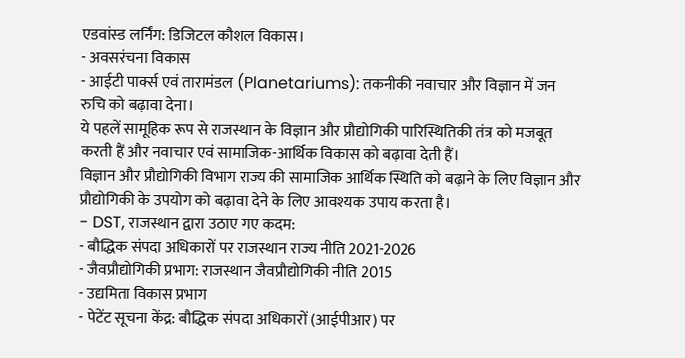एडवांस्ड लर्निंग: डिजिटल कौशल विकास।
- अवसरंचना विकास
- आईटी पार्क्स एवं तारामंडल (Planetariums): तकनीकी नवाचार और विज्ञान में जन रुचि को बढ़ावा देना।
ये पहलें सामूहिक रूप से राजस्थान के विज्ञान और प्रौद्योगिकी पारिस्थितिकी तंत्र को मजबूत करती हैं और नवाचार एवं सामाजिक-आर्थिक विकास को बढ़ावा देती हैं।
विज्ञान और प्रौद्योगिकी विभाग राज्य की सामाजिक आर्थिक स्थिति को बढ़ाने के लिए विज्ञान और प्रौद्योगिकी के उपयोग को बढ़ावा देने के लिए आवश्यक उपाय करता है।
- DST, राजस्थान द्वारा उठाए गए कदम:
- बौद्धिक संपदा अधिकारों पर राजस्थान राज्य नीति 2021-2026
- जैवप्रौद्योगिकी प्रभाग: राजस्थान जैवप्रौद्योगिकी नीति 2015
- उद्यमिता विकास प्रभाग
- पेटेंट सूचना केंद्र: बौद्धिक संपदा अधिकारों (आईपीआर) पर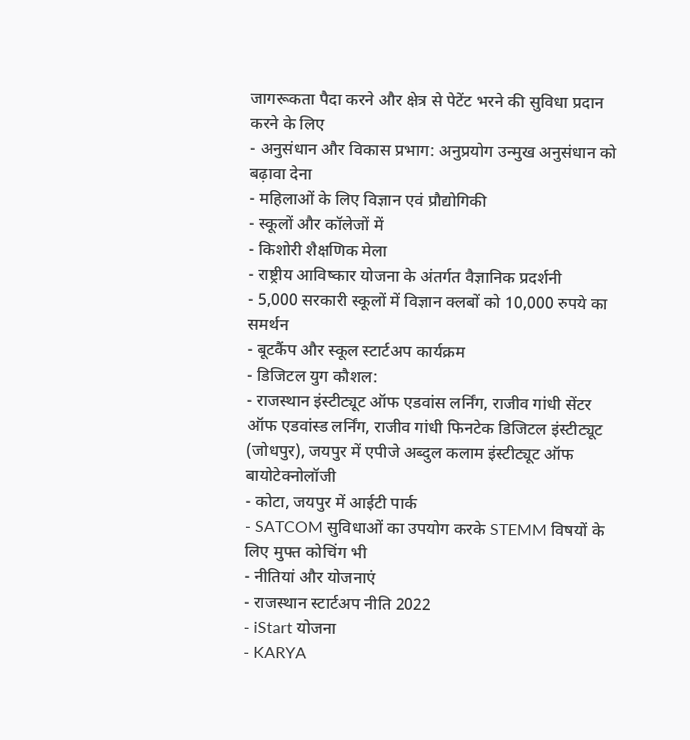जागरूकता पैदा करने और क्षेत्र से पेटेंट भरने की सुविधा प्रदान करने के लिए
- अनुसंधान और विकास प्रभाग: अनुप्रयोग उन्मुख अनुसंधान को बढ़ावा देना
- महिलाओं के लिए विज्ञान एवं प्रौद्योगिकी
- स्कूलों और कॉलेजों में
- किशोरी शैक्षणिक मेला
- राष्ट्रीय आविष्कार योजना के अंतर्गत वैज्ञानिक प्रदर्शनी
- 5,000 सरकारी स्कूलों में विज्ञान क्लबों को 10,000 रुपये का समर्थन
- बूटकैंप और स्कूल स्टार्टअप कार्यक्रम
- डिजिटल युग कौशल:
- राजस्थान इंस्टीट्यूट ऑफ एडवांस लर्निंग, राजीव गांधी सेंटर ऑफ एडवांस्ड लर्निंग, राजीव गांधी फिनटेक डिजिटल इंस्टीट्यूट (जोधपुर), जयपुर में एपीजे अब्दुल कलाम इंस्टीट्यूट ऑफ बायोटेक्नोलॉजी
- कोटा, जयपुर में आईटी पार्क
- SATCOM सुविधाओं का उपयोग करके STEMM विषयों के लिए मुफ्त कोचिंग भी
- नीतियां और योजनाएं
- राजस्थान स्टार्टअप नीति 2022
- iStart योजना
- KARYA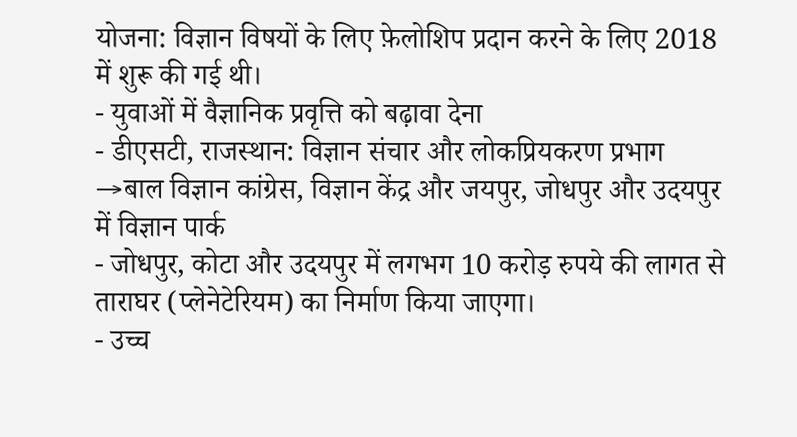योजना: विज्ञान विषयों के लिए फ़ेलोशिप प्रदान करने के लिए 2018 में शुरू की गई थी।
- युवाओं में वैज्ञानिक प्रवृत्ति को बढ़ावा देना
- डीएसटी, राजस्थान: विज्ञान संचार और लोकप्रियकरण प्रभाग →बाल विज्ञान कांग्रेस, विज्ञान केंद्र और जयपुर, जोधपुर और उदयपुर में विज्ञान पार्क
- जोधपुर, कोटा और उदयपुर में लगभग 10 करोड़ रुपये की लागत से ताराघर (प्लेनेटेरियम) का निर्माण किया जाएगा।
- उच्च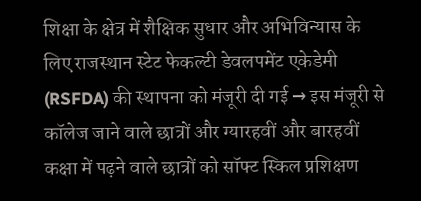शिक्षा के क्षेत्र में शैक्षिक सुधार और अभिविन्यास के लिए राजस्थान स्टेट फेकल्टी डेवलपमेंट एकेडेमी (RSFDA) की स्थापना को मंजूरी दी गई → इस मंजूरी से कॉलेज जाने वाले छात्रों और ग्यारहवीं और बारहवीं कक्षा में पढ़ने वाले छात्रों को सॉफ्ट स्किल प्रशिक्षण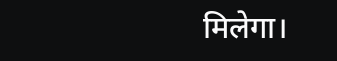मिलेगा।